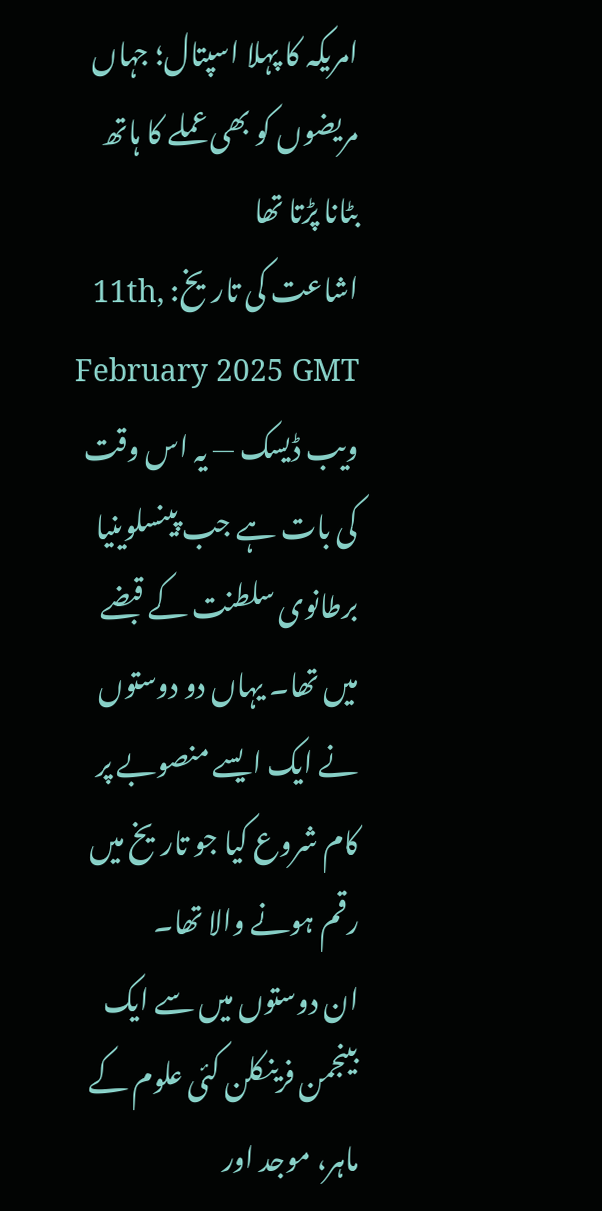امریکہ کا پہلا اسپتال؛ جہاں مریضوں کو بھی عملے کا ہاتھ بٹانا پڑتا تھا
اشاعت کی تاریخ: 11th, February 2025 GMT
ویب ڈیسک — یہ اس وقت کی بات ہے جب پینسلوینیا برطانوی سلطنت کے قبضے میں تھا۔ یہاں دو دوستوں نے ایک ایسے منصوبے پر کام شروع کیا جو تاریخ میں رقم ہونے والا تھا۔
ان دوستوں میں سے ایک بینجمن فرینکلن کئی علوم کے ماہر، موجد اور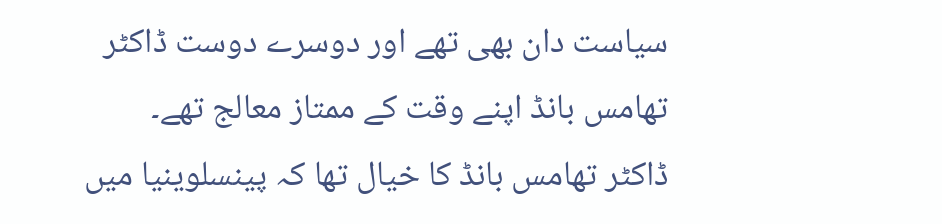سیاست دان بھی تھے اور دوسرے دوست ڈاکٹر تھامس بانڈ اپنے وقت کے ممتاز معالج تھے۔
ڈاکٹر تھامس بانڈ کا خیال تھا کہ پینسلوینیا میں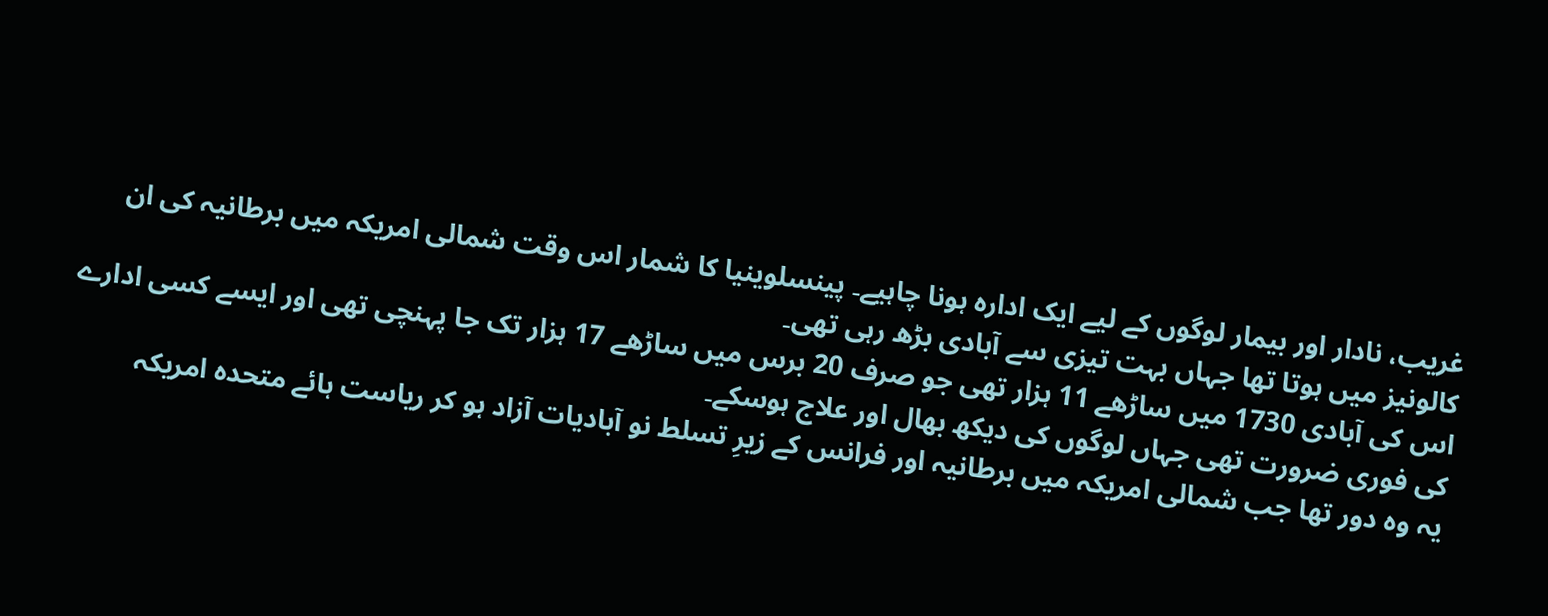غریب، نادار اور بیمار لوگوں کے لیے ایک ادارہ ہونا چاہیے۔ پینسلوینیا کا شمار اس وقت شمالی امریکہ میں برطانیہ کی ان کالونیز میں ہوتا تھا جہاں بہت تیزی سے آبادی بڑھ رہی تھی۔
اس کی آبادی 1730 میں ساڑھے 11 ہزار تھی جو صرف 20 برس میں ساڑھے 17 ہزار تک جا پہنچی تھی اور ایسے کسی ادارے کی فوری ضرورت تھی جہاں لوگوں کی دیکھ بھال اور علاج ہوسکے۔
یہ وہ دور تھا جب شمالی امریکہ میں برطانیہ اور فرانس کے زیرِ تسلط نو آبادیات آزاد ہو کر ریاست ہائے متحدہ امریکہ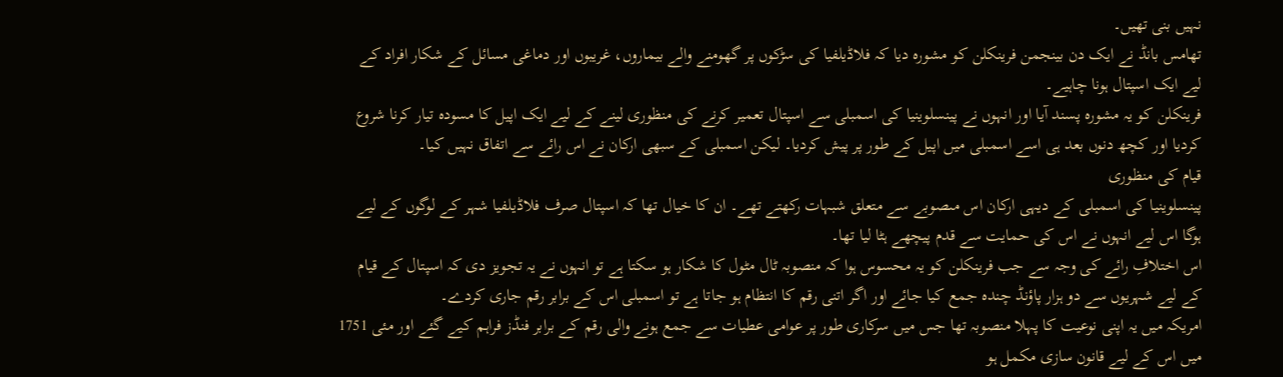نہیں بنی تھیں۔
تھامس بانڈ نے ایک دن بینجمن فرینکلن کو مشورہ دیا کہ فلاڈیلفیا کی سڑکوں پر گھومنے والے بیماروں، غریبوں اور دماغی مسائل کے شکار افراد کے لیے ایک اسپتال ہونا چاہیے۔
فرینکلن کو یہ مشورہ پسند آیا اور انہوں نے پینسلوینیا کی اسمبلی سے اسپتال تعمیر کرنے کی منظوری لینے کے لیے ایک اپیل کا مسودہ تیار کرنا شروع کردیا اور کچھ دنوں بعد ہی اسے اسمبلی میں اپیل کے طور پر پیش کردیا۔ لیکن اسمبلی کے سبھی ارکان نے اس رائے سے اتفاق نہیں کیا۔
قیام کی منظوری
پینسلوینیا کی اسمبلی کے دیہی ارکان اس مںصوبے سے متعلق شبہات رکھتے تھے۔ ان کا خیال تھا کہ اسپتال صرف فلاڈیلفیا شہر کے لوگوں کے لیے ہوگا اس لیے انہوں نے اس کی حمایت سے قدم پیچھے ہٹا لیا تھا۔
اس اختلافِ رائے کی وجہ سے جب فرینکلن کو یہ محسوس ہوا کہ منصوبہ ٹال مٹول کا شکار ہو سکتا ہے تو انہوں نے یہ تجویز دی کہ اسپتال کے قیام کے لیے شہریوں سے دو ہزار پاؤنڈ چندہ جمع کیا جائے اور اگر اتنی رقم کا انتظام ہو جاتا ہے تو اسمبلی اس کے برابر رقم جاری کردے۔
امریکہ میں یہ اپنی نوعیت کا پہلا منصوبہ تھا جس میں سرکاری طور پر عوامی عطیات سے جمع ہونے والی رقم کے برابر فنڈز فراہم کیے گئے اور مئی 1751 میں اس کے لیے قانون سازی مکمل ہو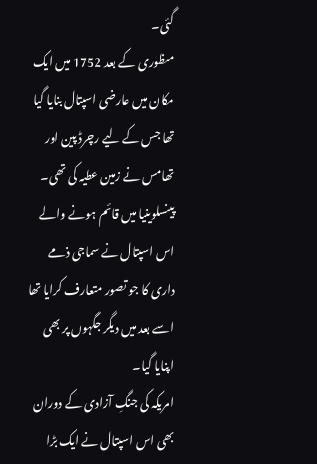گئی۔
مںظوری کے بعد 1752 میں ایک مکان میں عارضی اسپتال بنایا گیا تھا جس کے لیے رچرڈ پین اور تھامس نے زمین عطیہ کی تھی۔
پینسلوینیا میں قائم ہونے والے اس اسپتال نے سماجی ذمے داری کا جو تصور متعارف کرایا تھا اسے بعد میں دیگر جگہوں پر بھی اپنایا گیا۔
امریکہ کی جنگِ آزادی کے دوران بھی اس اسپتال نے ایک بڑا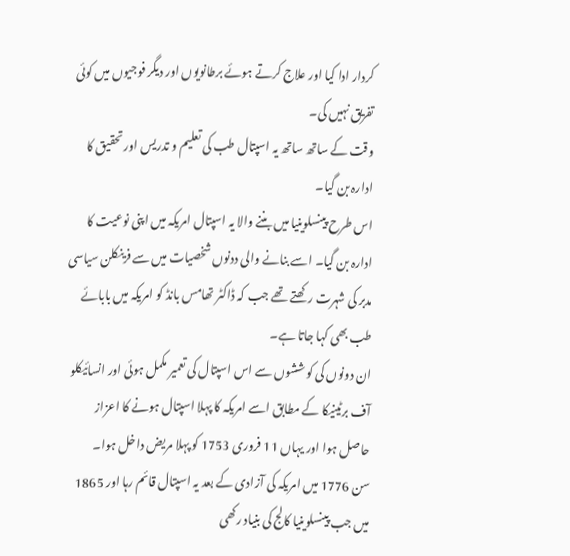کردار ادا کیا اور علاج کرتے ہوئے برطانویوں اور دیگر فوجیوں میں کوئی تفریق نہیں کی۔
وقت کے ساتھ ساتھ یہ اسپتال طب کی تعلیم و تدریس اور تحقیق کا ادارہ بن گیا۔
اس طرح پینسلوینیا میں بننے والا یہ اسپتال امریکہ میں اپنی نوعیت کا ادارہ بن گیا۔ اسے بنانے والی ددنوں شخصیات میں سے فرینکلن سیاسی مدبر کی شہرت رکھتے تھے جب کہ ڈاکٹر تھامس بانڈ کو امریکہ میں بابائے طب بھی کہا جاتا ہے۔
ان دونوں کی کوششوں سے اس اسپتال کی تعمیر مکمل ہوئی اور انسائیکلو آف برٹینیکا کے مطابق اسے امریکہ کا پہلا اسپتال ہونے کا اعزاز حاصل ہوا اور یہاں 11 فروری 1753 کو پہلا مریض داخل ہوا۔
سن 1776 میں امریکہ کی آزادی کے بعد یہ اسپتال قائم رہا اور 1865 میں جب پینسلوینیا کالج کی بنیاد رکھی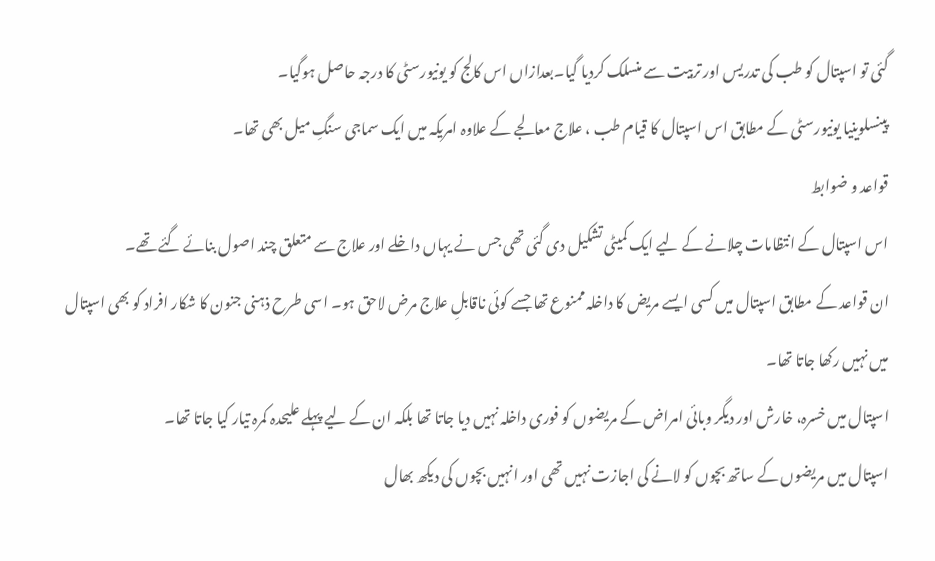گئی تو اسپتال کو طب کی تدریس اور تربیت سے منسلک کردیا گیا۔بعدازاں اس کالج کو یونیورسٹی کا درجہ حاصل ہوگیا۔
پینسلوینیا یونیورسٹی کے مطابق اس اسپتال کا قیام طب ، علاج معالجے کے علاوہ امریکہ میں ایک سماجی سنگِ میل بھی تھا۔
قواعد و ضوابط
اس اسپتال کے انتظامات چلانے کے لیے ایک کمیٹی تشکیل دی گئی تھی جس نے یہاں داخلے اور علاج سے متعلق چند اصول بنائے گئے تھے۔
ان قواعد کے مطابق اسپتال میں کسی ایسے مریض کا داخلہ ممنوع تھا جسے کوئی ناقابلِ علاج مرض لاحق ہو۔ اسی طرح ذہنی جنون کا شکار افراد کو بھی اسپتال میں نہیں رکھا جاتا تھا۔
اسپتال میں خسرہ، خارش اور دیگر وبائی امراض کے مریضوں کو فوری داخلہ نہیں دیا جاتا تھا بلکہ ان کے لیے پہلے علیحدہ کمرہ تیار کیا جاتا تھا۔
اسپتال میں مریضوں کے ساتھ بچوں کو لانے کی اجازت نہیں تھی اور انہیں بچوں کی دیکھ بھال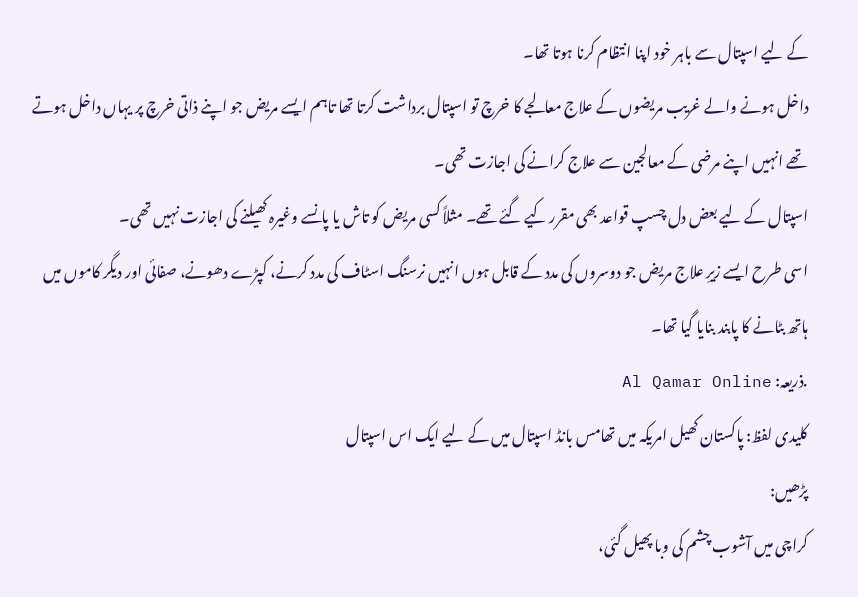کے لیے اسپتال سے باہر خود اپنا انتظام کرنا ہوتا تھا۔
داخل ہونے والے غریب مریضوں کے علاج معالجے کا خرچ تو اسپتال برداشت کرتا تھا تاہم ایسے مریض جو اپنے ذاتی خرچ پر یہاں داخل ہوتے تھے انہیں اپنے مرضی کے معالجین سے علاج کرانے کی اجازت تھی۔
اسپتال کے لیے بعض دل چسپ قواعد بھی مقرر کیے گئے تھے۔ مثلاً کسی مریض کو تاش یا پانسے وغیرہ کھیلنے کی اجازت نہیں تھی۔
اسی طرح ایسے زیرِ علاج مریض جو دوسروں کی مدد کے قابل ہوں انہیں نرسنگ اسٹاف کی مدد کرنے، کپڑے دھونے، صفائی اور دیگر کاموں میں ہاتھ بٹانے کا پابند بنایا گیا تھا۔
.ذریعہ: Al Qamar Online
کلیدی لفظ: پاکستان کھیل امریکہ میں تھامس بانڈ اسپتال میں کے لیے ایک اس اسپتال
پڑھیں:
کراچی میں آشوب چشم کی وبا پھیل گئی،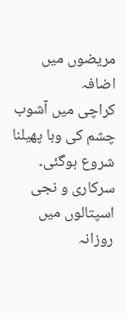مریضوں میں اضافہ
کراچی میں آشوب چشم کی وبا پھیلنا شروع ہوگئی۔ سرکاری و نجی اسپتالوں میں روزانہ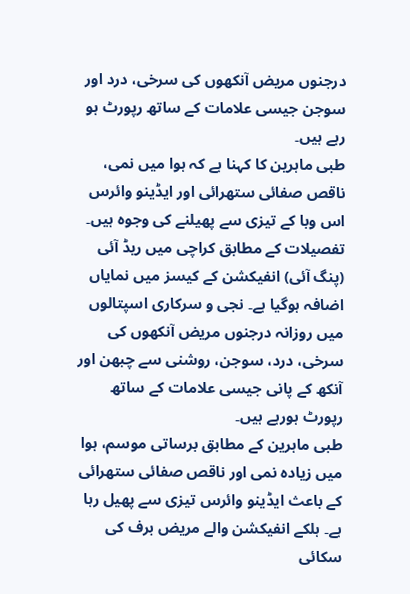درجنوں مریض آنکھوں کی سرخی، درد اور سوجن جیسی علامات کے ساتھ رپورٹ ہو رہے ہیں۔
طبی ماہرین کا کہنا ہے کہ ہوا میں نمی، ناقص صفائی ستھرائی اور ایڈینو وائرس اس وبا کے تیزی سے پھیلنے کی وجوہ ہیں۔
تفصیلات کے مطابق کراچی میں ریڈ آئی (پنگ آئی) انفیکشن کے کیسز میں نمایاں اضافہ ہوگیا ہے۔ نجی و سرکاری اسپتالوں میں روزانہ درجنوں مریض آنکھوں کی سرخی، درد، سوجن، روشنی سے چبھن اور آنکھ کے پانی جیسی علامات کے ساتھ رپورٹ ہورہے ہیں۔
طبی ماہرین کے مطابق برساتی موسم، ہوا میں زیادہ نمی اور ناقص صفائی ستھرائی کے باعث ایڈینو وائرس تیزی سے پھیل رہا ہے۔ ہلکے انفیکشن والے مریض برف کی سکائی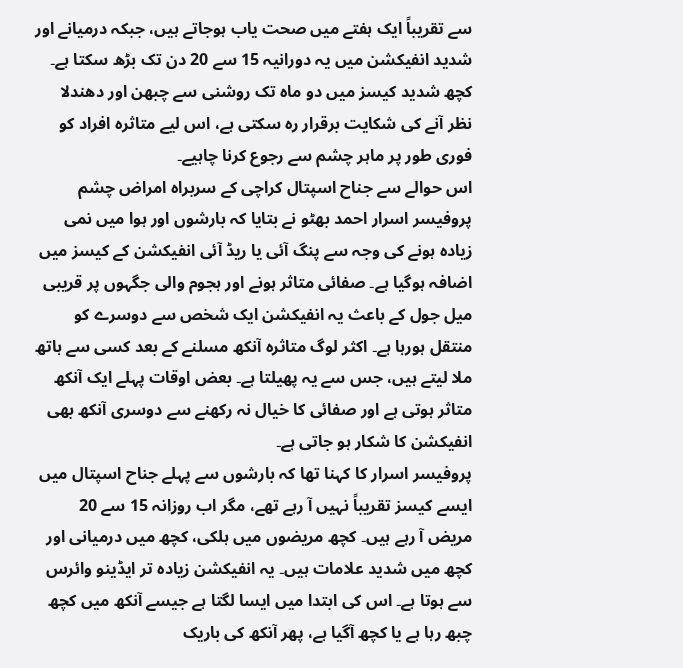سے تقریباً ایک ہفتے میں صحت یاب ہوجاتے ہیں، جبکہ درمیانے اور شدید انفیکشن میں یہ دورانیہ 15 سے 20 دن تک بڑھ سکتا ہے۔ کچھ شدید کیسز میں دو ماہ تک روشنی سے چبھن اور دھندلا نظر آنے کی شکایت برقرار رہ سکتی ہے، اس لیے متاثرہ افراد کو فوری طور پر ماہر چشم سے رجوع کرنا چاہیے۔
اس حوالے سے جناح اسپتال کراچی کے سربراہ امراض چشم پروفیسر اسرار احمد بھٹو نے بتایا کہ بارشوں اور ہوا میں نمی زیادہ ہونے کی وجہ سے پنگ آئی یا ریڈ آئی انفیکشن کے کیسز میں اضافہ ہوگیا ہے۔ صفائی متاثر ہونے اور ہجوم والی جگہوں پر قریبی میل جول کے باعث یہ انفیکشن ایک شخص سے دوسرے کو منتقل ہورہا ہے۔ اکثر لوگ متاثرہ آنکھ مسلنے کے بعد کسی سے ہاتھ ملا لیتے ہیں، جس سے یہ پھیلتا ہے۔ بعض اوقات پہلے ایک آنکھ متاثر ہوتی ہے اور صفائی کا خیال نہ رکھنے سے دوسری آنکھ بھی انفیکشن کا شکار ہو جاتی ہے۔
پروفیسر اسرار کا کہنا تھا کہ بارشوں سے پہلے جناح اسپتال میں ایسے کیسز تقریباً نہیں آ رہے تھے، مگر اب روزانہ 15 سے 20 مریض آ رہے ہیں۔ کچھ مریضوں میں ہلکی، کچھ میں درمیانی اور کچھ میں شدید علامات ہیں۔ یہ انفیکشن زیادہ تر ایڈینو وائرس سے ہوتا ہے۔ اس کی ابتدا میں ایسا لگتا ہے جیسے آنکھ میں کچھ چبھ رہا ہے یا کچھ آگیا ہے، پھر آنکھ کی باریک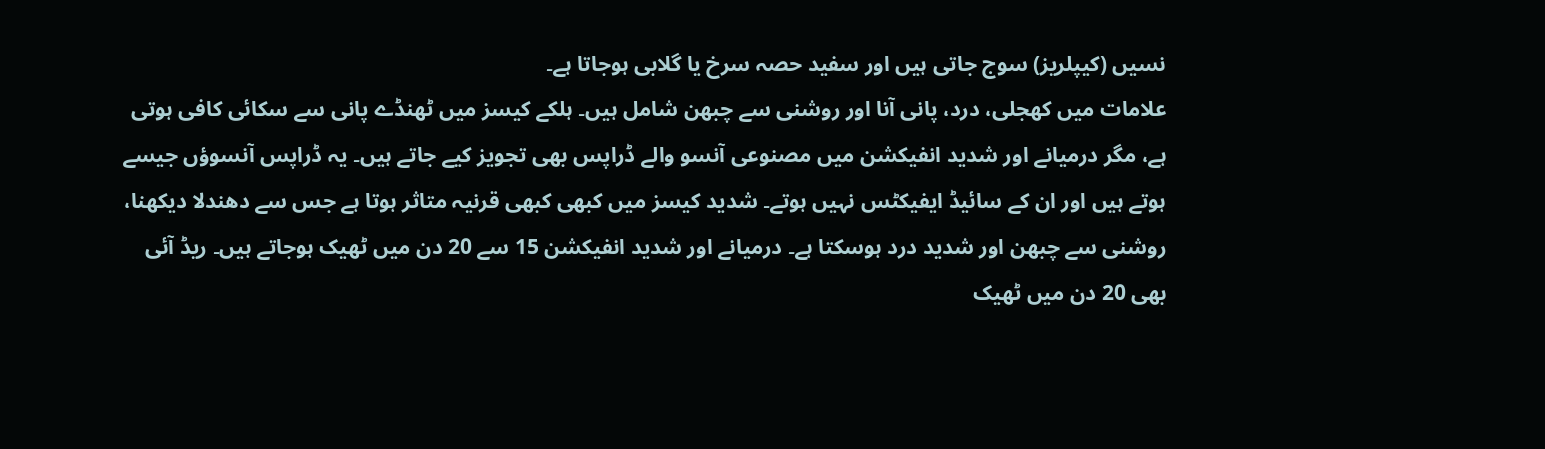نسیں (کیپلریز) سوج جاتی ہیں اور سفید حصہ سرخ یا گلابی ہوجاتا ہے۔
علامات میں کھجلی، درد، پانی آنا اور روشنی سے چبھن شامل ہیں۔ ہلکے کیسز میں ٹھنڈے پانی سے سکائی کافی ہوتی ہے، مگر درمیانے اور شدید انفیکشن میں مصنوعی آنسو والے ڈراپس بھی تجویز کیے جاتے ہیں۔ یہ ڈراپس آنسوؤں جیسے ہوتے ہیں اور ان کے سائیڈ ایفیکٹس نہیں ہوتے۔ شدید کیسز میں کبھی کبھی قرنیہ متاثر ہوتا ہے جس سے دھندلا دیکھنا، روشنی سے چبھن اور شدید درد ہوسکتا ہے۔ درمیانے اور شدید انفیکشن 15 سے 20 دن میں ٹھیک ہوجاتے ہیں۔ ریڈ آئی بھی 20 دن میں ٹھیک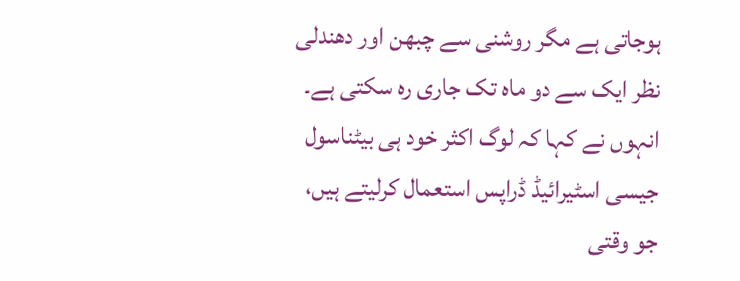ہوجاتی ہے مگر روشنی سے چبھن اور دھندلی نظر ایک سے دو ماہ تک جاری رہ سکتی ہے۔
انہوں نے کہا کہ لوگ اکثر خود ہی بیٹناسول جیسی اسٹیرائیڈ ڈراپس استعمال کرلیتے ہیں، جو وقتی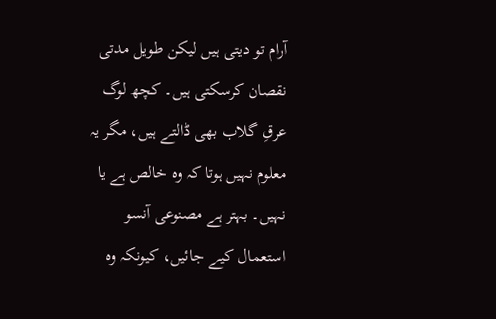آرام تو دیتی ہیں لیکن طویل مدتی نقصان کرسکتی ہیں۔ کچھ لوگ عرقِ گلاب بھی ڈالتے ہیں، مگر یہ معلوم نہیں ہوتا کہ وہ خالص ہے یا نہیں۔ بہتر ہے مصنوعی آنسو استعمال کیے جائیں، کیونکہ وہ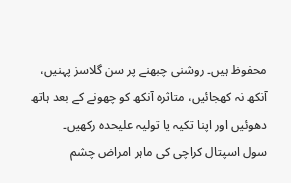محفوظ ہیں۔ روشنی چبھنے پر سن گلاسز پہنیں، آنکھ نہ کھجائیں، متاثرہ آنکھ کو چھونے کے بعد ہاتھ دھوئیں اور اپنا تکیہ یا تولیہ علیحدہ رکھیں۔
سول اسپتال کراچی کی ماہر امراض چشم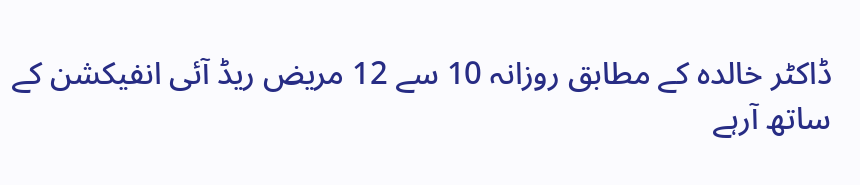ڈاکٹر خالدہ کے مطابق روزانہ 10 سے 12 مریض ریڈ آئی انفیکشن کے ساتھ آرہے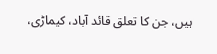ہیں، جن کا تعلق قائد آباد، کیماڑی،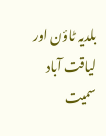بلدیہ ٹاؤن اور لیاقت آباد سمیت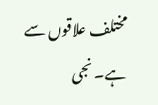مختلف علاقوں سے ہے۔ نجی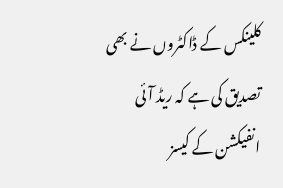کلینکس کے ڈاکٹروں نے بھی تصدیق کی ہے کہ ریڈ آئی انفیکشن کے کیسز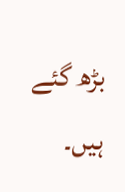بڑھ گئے ہیں۔